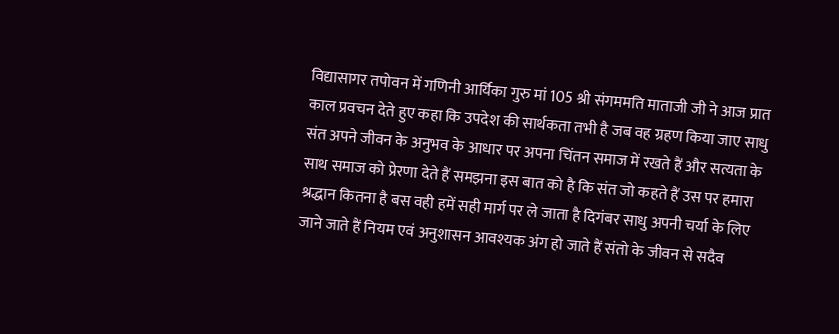विद्यासागर तपोवन में गणिनी आर्यिका गुरु मां 105 श्री संगममति माताजी जी ने आज प्रात काल प्रवचन देते हुए कहा कि उपदेश की सार्थकता तभी है जब वह ग्रहण किया जाए साधु संत अपने जीवन के अनुभव के आधार पर अपना चिंतन समाज में रखते हैं और सत्यता के साथ समाज को प्रेरणा देते हैं समझना इस बात को है कि संत जो कहते हैं उस पर हमारा श्रद्धान कितना है बस वही हमें सही मार्ग पर ले जाता है दिगंबर साधु अपनी चर्या के लिए जाने जाते हैं नियम एवं अनुशासन आवश्यक अंग हो जाते हैं संतो के जीवन से सदैव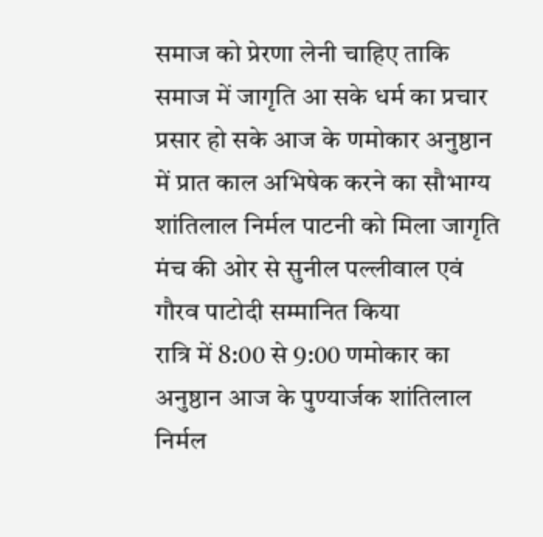समाज को प्रेरणा लेनी चाहिए ताकि समाज में जागृति आ सके धर्म का प्रचार प्रसार हो सके आज के णमोकार अनुष्ठान में प्रात काल अभिषेक करने का सौभाग्य शांतिलाल निर्मल पाटनी को मिला जागृति मंच की ओर से सुनील पल्लीवाल एवं गौरव पाटोदी सम्मानित किया
रात्रि में 8:00 से 9:00 णमोकार का अनुष्ठान आज के पुण्यार्जक शांतिलाल निर्मल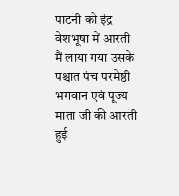पाटनी को इंद्र वेशभूषा में आरती मैं लाया गया उसके पश्चात पंच परमेष्ठी भगवान एवं पूज्य माता जी की आरती हुई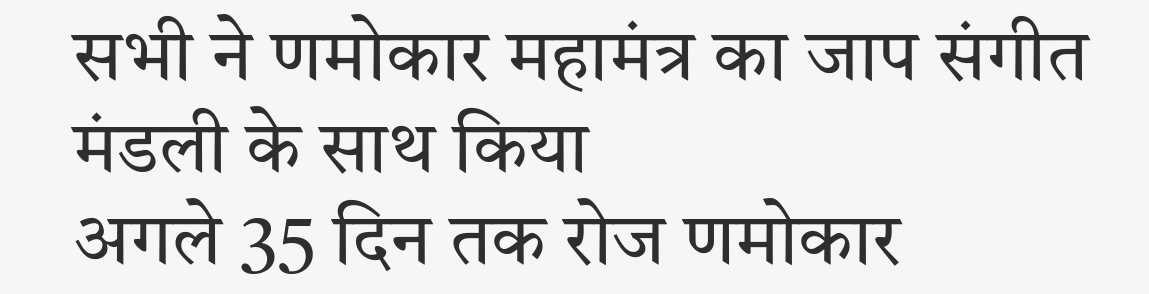सभी ने णमोकार महामंत्र का जाप संगीत मंडली के साथ किया
अगले 35 दिन तक रोज णमोकार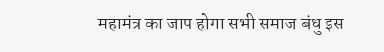महामंत्र का जाप होगा सभी समाज बंधु इस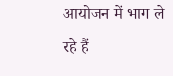आयोजन में भाग ले रहे हैं